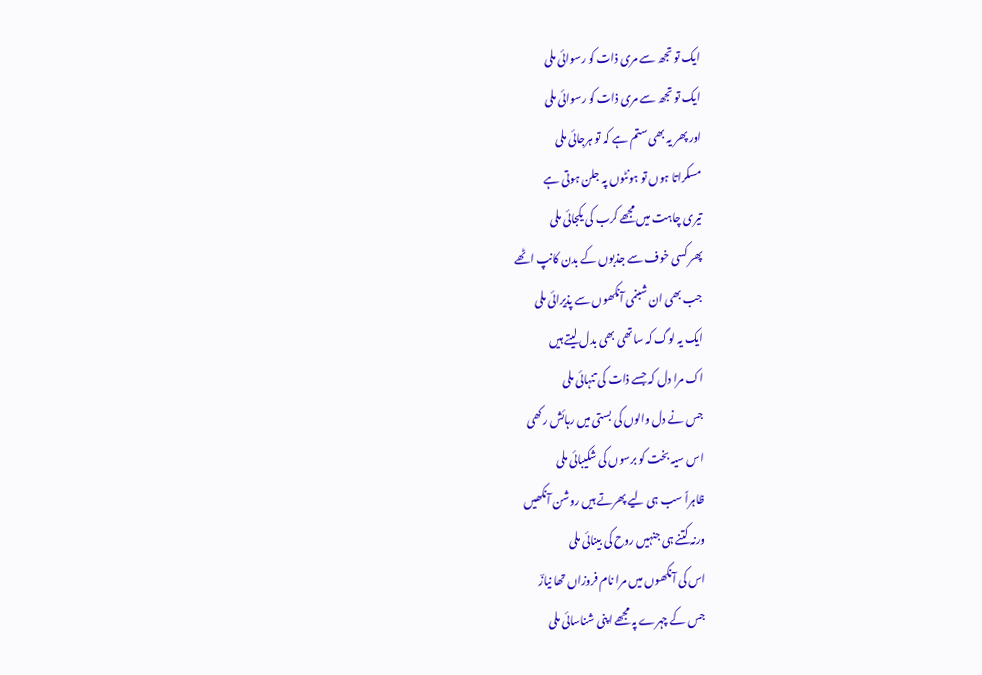ایک تو تجھ سے مری ذات کو رسوائی ملی
ایک تو تجھ سے مری ذات کو رسوائی ملی
اور پھر یہ بھی ستم ہے کہ تو ہرجائی ملی
مسکراتا ہوں تو ہونٹوں پہ جلن ہوتی ہے
تیری چاہت میں مجھے کرب کی یکجائی ملی
پھر کسی خوف سے جذبوں کے بدن کانپ اٹھے
جب بھی ان شبنمی آنکھوں سے پذیرائی ملی
ایک یہ لوگ کہ ساتھی بھی بدل لیتے ہیں
اک مرا دل کہ جسے ذات کی تنہائی ملی
جس نے دل والوں کی بستی میں رہائش رکھی
اس سیہ بخت کو برسوں کی شکیبائی ملی
ظاہراً سب ہی لیے پھرتے ہیں روشن آنکھیں
ورنہ کتنے ہی جنہیں روح کی بینائی ملی
اس کی آنکھوں میں مرا نام فروزاں تھا نیازؔ
جس کے چہرے پہ مجھے اپنی شناسائی ملی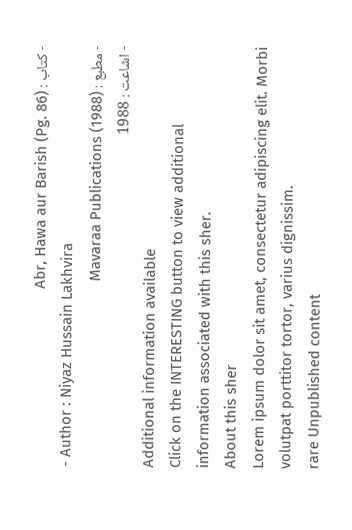- کتاب : Abr, Hawa aur Barish (Pg. 86)
- Author : Niyaz Hussain Lakhvira
- مطبع : Mavaraa Publications (1988)
- اشاعت : 1988
Additional information available
Click on the INTERESTING button to view additional information associated with this sher.
About this sher
Lorem ipsum dolor sit amet, consectetur adipiscing elit. Morbi volutpat porttitor tortor, varius dignissim.
rare Unpublished content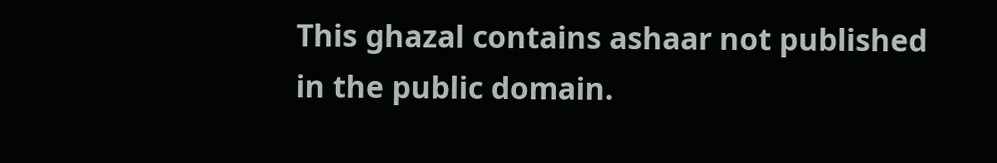This ghazal contains ashaar not published in the public domain.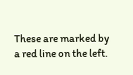These are marked by a red line on the left.